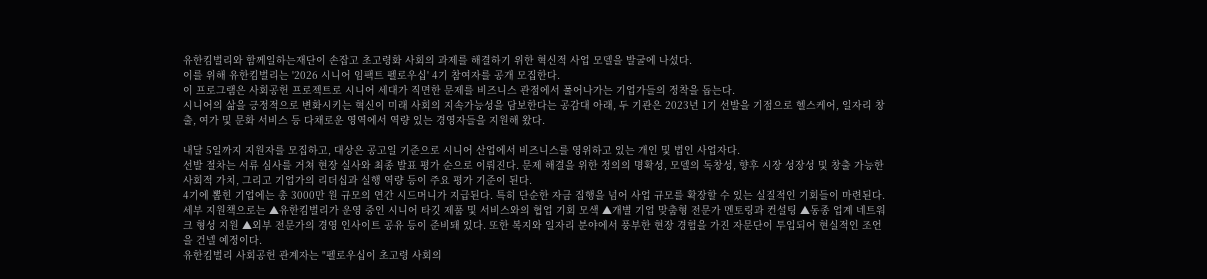유한킴벌리와 함께일하는재단이 손잡고 초고령화 사회의 과제를 해결하기 위한 혁신적 사업 모델을 발굴에 나섰다.
이를 위해 유한킴벌리는 '2026 시니어 임팩트 펠로우십' 4기 참여자를 공개 모집한다.
이 프로그램은 사회공헌 프로젝트로 시니어 세대가 직면한 문제를 비즈니스 관점에서 풀어나가는 기업가들의 정착을 돕는다.
시니어의 삶을 긍정적으로 변화시키는 혁신이 미래 사회의 지속가능성을 담보한다는 공감대 아래, 두 기관은 2023년 1기 선발을 기점으로 헬스케어, 일자리 창출, 여가 및 문화 서비스 등 다채로운 영역에서 역량 있는 경영자들을 지원해 왔다.

내달 5일까지 지원자를 모집하고, 대상은 공고일 기준으로 시니어 산업에서 비즈니스를 영위하고 있는 개인 및 법인 사업자다.
선발 절차는 서류 심사를 거쳐 현장 실사와 최종 발표 평가 순으로 이뤄진다. 문제 해결을 위한 정의의 명확성, 모델의 독창성, 향후 시장 성장성 및 창출 가능한 사회적 가치, 그리고 기업가의 리더십과 실행 역량 등이 주요 평가 기준이 된다.
4기에 뽑힌 기업에는 총 3000만 원 규모의 연간 시드머니가 지급된다. 특히 단순한 자금 집행을 넘어 사업 규모를 확장할 수 있는 실질적인 기회들이 마련된다.
세부 지원책으로는 ▲유한킴벌리가 운영 중인 시니어 타깃 제품 및 서비스와의 협업 기회 모색 ▲개별 기업 맞춤형 전문가 멘토링과 컨설팅 ▲동종 업계 네트워크 형성 지원 ▲외부 전문가의 경영 인사이트 공유 등이 준비돼 있다. 또한 복지와 일자리 분야에서 풍부한 현장 경험을 가진 자문단이 투입되어 현실적인 조언을 건넬 예정이다.
유한킴벌리 사회공헌 관계자는 "펠로우십이 초고령 사회의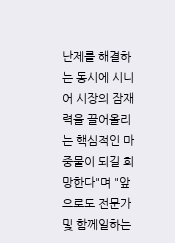난제를 해결하는 동시에 시니어 시장의 잠재력을 끌어올리는 핵심적인 마중물이 되길 희망한다"며 "앞으로도 전문가 및 함께일하는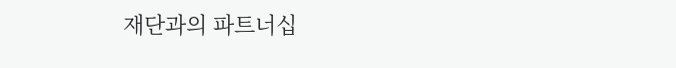재단과의 파트너십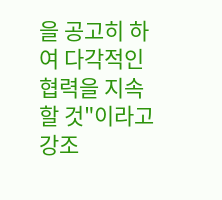을 공고히 하여 다각적인 협력을 지속할 것"이라고 강조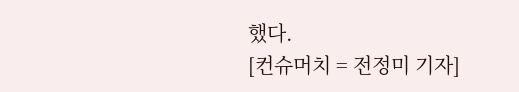했다.
[컨슈머치 = 전정미 기자]